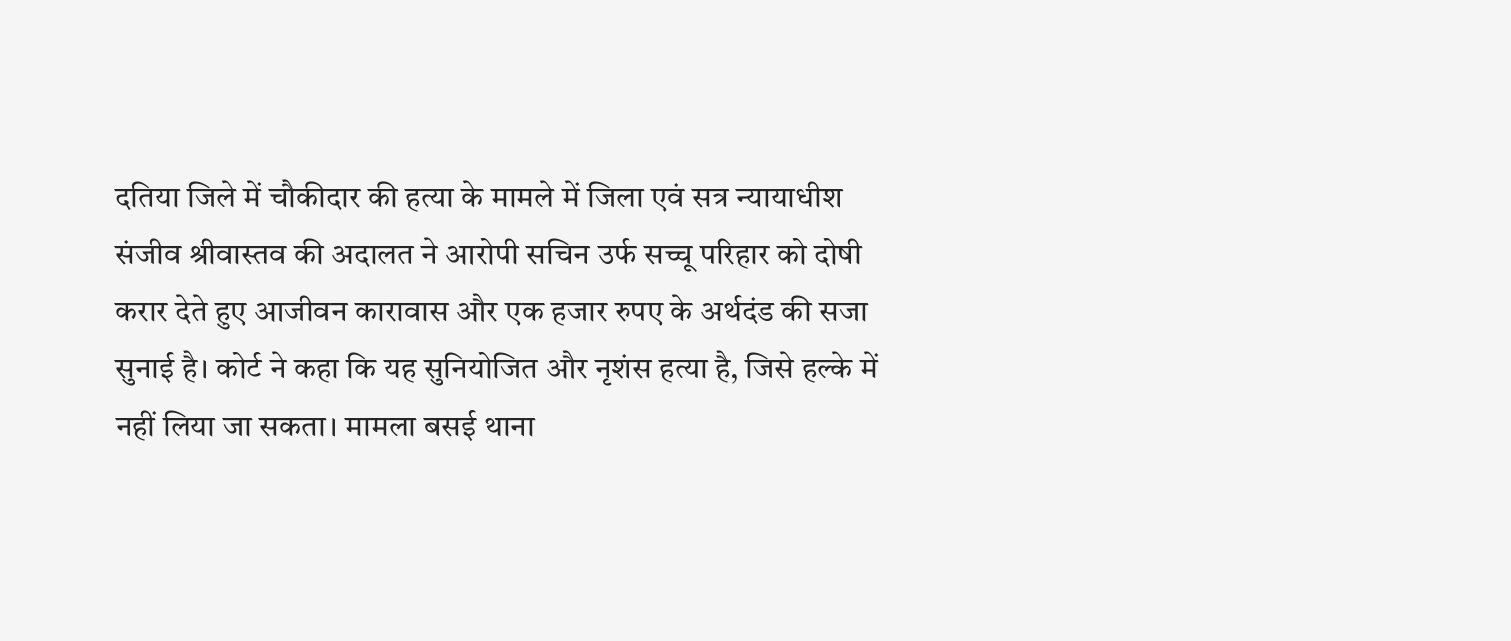दतिया जिले में चौकीदार की हत्या के मामले में जिला एवं सत्र न्यायाधीश संजीव श्रीवास्तव की अदालत ने आरोपी सचिन उर्फ सच्चू परिहार को दोषी करार देते हुए आजीवन कारावास और एक हजार रुपए के अर्थदंड की सजा सुनाई है। कोर्ट ने कहा कि यह सुनियोजित और नृशंस हत्या है, जिसे हल्के में नहीं लिया जा सकता। मामला बसई थाना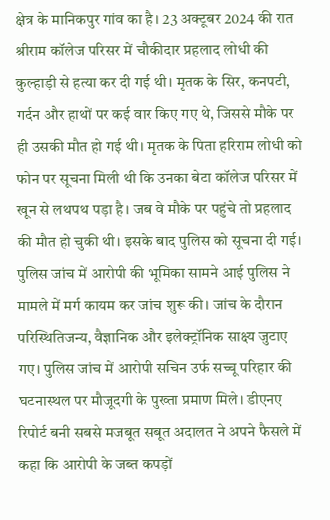क्षेत्र के मानिकपुर गांव का है। 23 अक्टूबर 2024 की रात श्रीराम कॉलेज परिसर में चौकीदार प्रहलाद लोधी की कुल्हाड़ी से हत्या कर दी गई थी। मृतक के सिर, कनपटी, गर्दन और हाथों पर कई वार किए गए थे, जिससे मौके पर ही उसकी मौत हो गई थी। मृतक के पिता हरिराम लोधी को फोन पर सूचना मिली थी कि उनका बेटा कॉलेज परिसर में खून से लथपथ पड़ा है। जब वे मौके पर पहुंचे तो प्रहलाद की मौत हो चुकी थी। इसके बाद पुलिस को सूचना दी गई। पुलिस जांच में आरोपी की भूमिका सामने आई पुलिस ने मामले में मर्ग कायम कर जांच शुरू की। जांच के दौरान परिस्थितिजन्य, वैज्ञानिक और इलेक्ट्रॉनिक साक्ष्य जुटाए गए। पुलिस जांच में आरोपी सचिन उर्फ सच्चू परिहार की घटनास्थल पर मौजूदगी के पुख्ता प्रमाण मिले। डीएनए रिपोर्ट बनी सबसे मजबूत सबूत अदालत ने अपने फैसले में कहा कि आरोपी के जब्त कपड़ों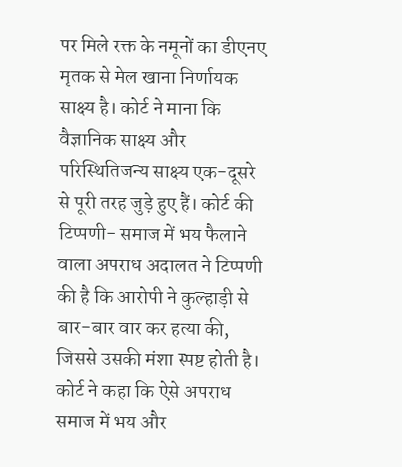पर मिले रक्त के नमूनों का डीएनए मृतक से मेल खाना निर्णायक साक्ष्य है। कोर्ट ने माना कि वैज्ञानिक साक्ष्य और परिस्थितिजन्य साक्ष्य एक-दूसरे से पूरी तरह जुड़े हुए हैं। कोर्ट की टिप्पणी- समाज में भय फैलाने वाला अपराध अदालत ने टिप्पणी की है कि आरोपी ने कुल्हाड़ी से बार-बार वार कर हत्या की, जिससे उसकी मंशा स्पष्ट होती है। कोर्ट ने कहा कि ऐसे अपराध समाज में भय और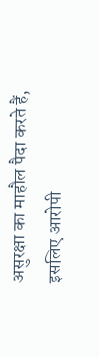असुरक्षा का माहौल पैदा करते हैं, इसलिए आरोपी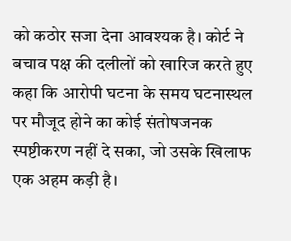को कठोर सजा देना आवश्यक है। कोर्ट ने बचाव पक्ष की दलीलों को खारिज करते हुए कहा कि आरोपी घटना के समय घटनास्थल पर मौजूद होने का कोई संतोषजनक स्पष्टीकरण नहीं दे सका, जो उसके खिलाफ एक अहम कड़ी है।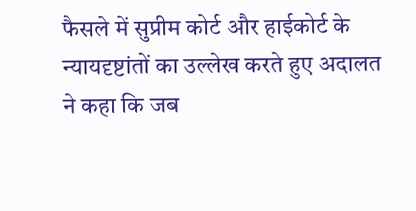फैसले में सुप्रीम कोर्ट और हाईकोर्ट के न्यायदृष्टांतों का उल्लेख करते हुए अदालत ने कहा कि जब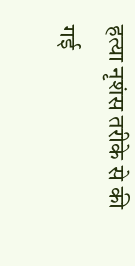हत्या नृशंस तरीके से की गई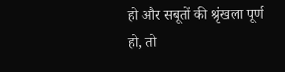हो और सबूतों की श्रृंखला पूर्ण हो, तो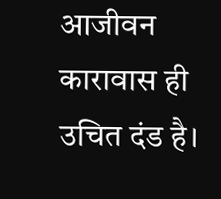आजीवन कारावास ही उचित दंड है।